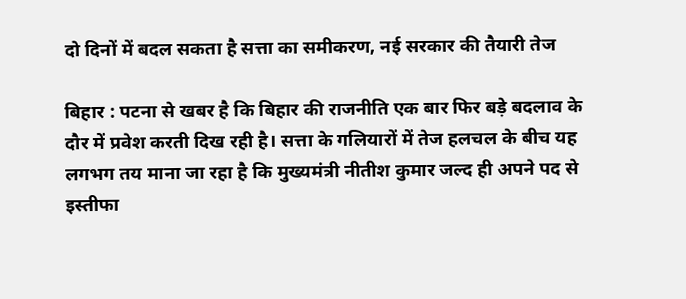दो दिनों में बदल सकता है सत्ता का समीकरण, नई सरकार की तैयारी तेज

बिहार : पटना से खबर है कि बिहार की राजनीति एक बार फिर बड़े बदलाव के दौर में प्रवेश करती दिख रही है। सत्ता के गलियारों में तेज हलचल के बीच यह लगभग तय माना जा रहा है कि मुख्यमंत्री नीतीश कुमार जल्द ही अपने पद से इस्तीफा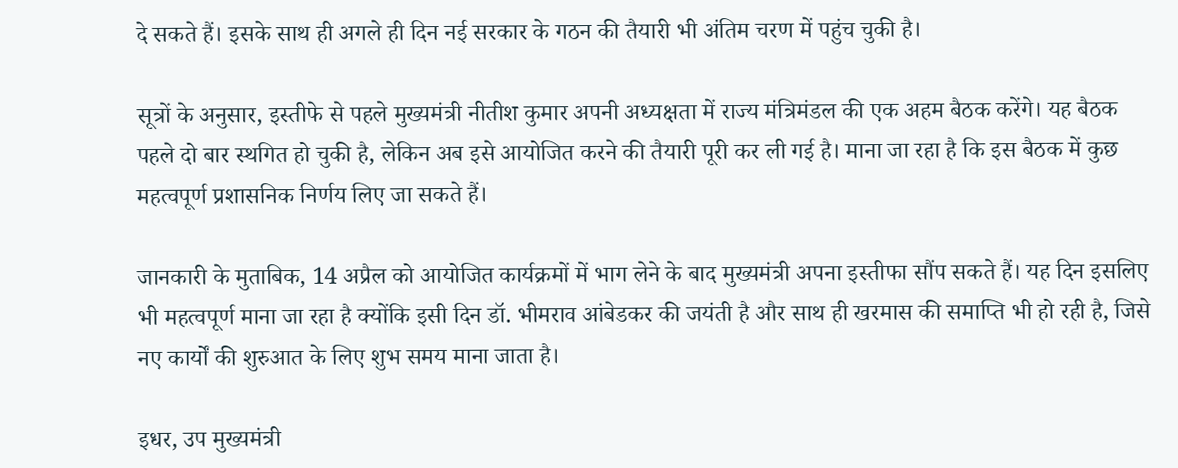दे सकते हैं। इसके साथ ही अगले ही दिन नई सरकार के गठन की तैयारी भी अंतिम चरण में पहुंच चुकी है।

सूत्रों के अनुसार, इस्तीफे से पहले मुख्यमंत्री नीतीश कुमार अपनी अध्यक्षता में राज्य मंत्रिमंडल की एक अहम बैठक करेंगे। यह बैठक पहले दो बार स्थगित हो चुकी है, लेकिन अब इसे आयोजित करने की तैयारी पूरी कर ली गई है। माना जा रहा है कि इस बैठक में कुछ महत्वपूर्ण प्रशासनिक निर्णय लिए जा सकते हैं।

जानकारी के मुताबिक, 14 अप्रैल को आयोजित कार्यक्रमों में भाग लेने के बाद मुख्यमंत्री अपना इस्तीफा सौंप सकते हैं। यह दिन इसलिए भी महत्वपूर्ण माना जा रहा है क्योंकि इसी दिन डॉ. भीमराव आंबेडकर की जयंती है और साथ ही खरमास की समाप्ति भी हो रही है, जिसे नए कार्यों की शुरुआत के लिए शुभ समय माना जाता है।

इधर, उप मुख्यमंत्री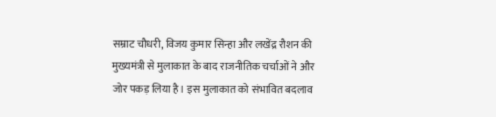सम्राट चौधरी, विजय कुमार सिन्हा और लखेंद्र रौशन की मुख्यमंत्री से मुलाकात के बाद राजनीतिक चर्चाओं ने और जोर पकड़ लिया है। इस मुलाकात को संभावित बदलाव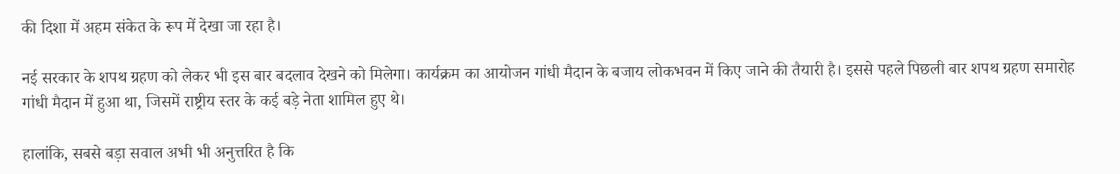की दिशा में अहम संकेत के रूप में देखा जा रहा है।

नई सरकार के शपथ ग्रहण को लेकर भी इस बार बदलाव देखने को मिलेगा। कार्यक्रम का आयोजन गांधी मैदान के बजाय लोकभवन में किए जाने की तैयारी है। इससे पहले पिछली बार शपथ ग्रहण समारोह गांधी मैदान में हुआ था, जिसमें राष्ट्रीय स्तर के कई बड़े नेता शामिल हुए थे।

हालांकि, सबसे बड़ा सवाल अभी भी अनुत्तरित है कि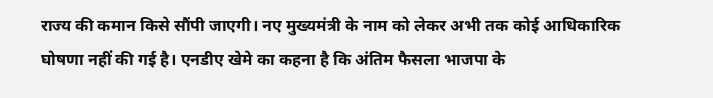राज्य की कमान किसे सौंपी जाएगी। नए मुख्यमंत्री के नाम को लेकर अभी तक कोई आधिकारिक घोषणा नहीं की गई है। एनडीए खेमे का कहना है कि अंतिम फैसला भाजपा के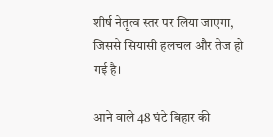शीर्ष नेतृत्व स्तर पर लिया जाएगा, जिससे सियासी हलचल और तेज हो गई है।

आने वाले 48 घंटे बिहार की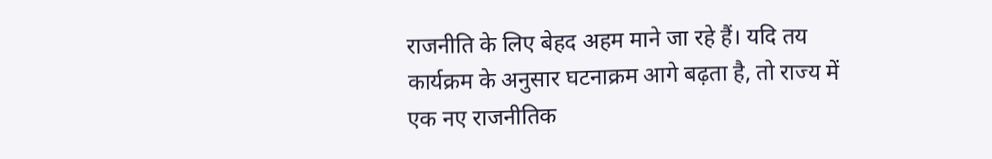राजनीति के लिए बेहद अहम माने जा रहे हैं। यदि तय कार्यक्रम के अनुसार घटनाक्रम आगे बढ़ता है, तो राज्य में एक नए राजनीतिक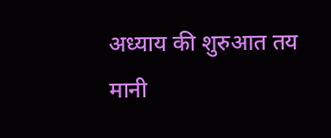अध्याय की शुरुआत तय मानी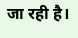जा रही है।